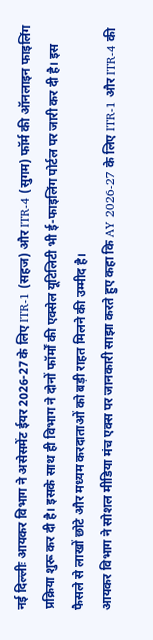नई दिल्लीः आयकर विभाग ने असेसमेंट ईयर 2026-27 के लिए ITR-1 (सहज) और ITR-4 (सुगम) फॉर्म की ऑनलाइन फाइलिंग प्रक्रिया शुरू कर दी है। इसके साथ ही विभाग ने दोनों फॉर्मों की एक्सेल यूटिलिटी भी ई-फाइलिंग पोर्टल पर जारी कर दी है। इस फैसले से लाखों छोटे और मध्यम करदाताओं को बड़ी राहत मिलने की उम्मीद है।
आयकर विभाग ने सोशल मीडिया मंच एक्स पर जानकारी साझा करते हुए कहा कि AY 2026-27 के लिए ITR-1 और ITR-4 की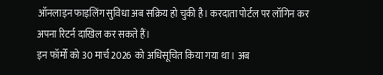ऑनलाइन फाइलिंग सुविधा अब सक्रिय हो चुकी है। करदाता पोर्टल पर लॉगिन कर अपना रिटर्न दाखिल कर सकते हैं।
इन फॉर्मों को 30 मार्च 2026 को अधिसूचित किया गया था। अब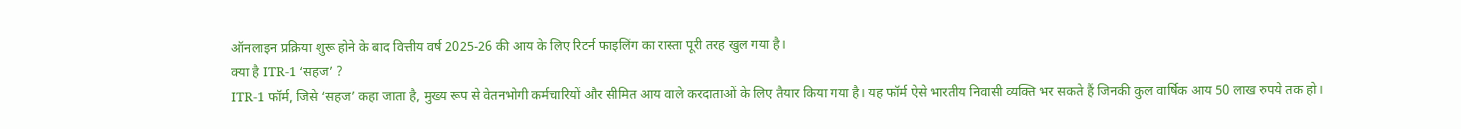ऑनलाइन प्रक्रिया शुरू होने के बाद वित्तीय वर्ष 2025-26 की आय के लिए रिटर्न फाइलिंग का रास्ता पूरी तरह खुल गया है।
क्या है ITR-1 ‘सहज’ ?
ITR-1 फॉर्म, जिसे ‘सहज’ कहा जाता है, मुख्य रूप से वेतनभोगी कर्मचारियों और सीमित आय वाले करदाताओं के लिए तैयार किया गया है। यह फॉर्म ऐसे भारतीय निवासी व्यक्ति भर सकते हैं जिनकी कुल वार्षिक आय 50 लाख रुपये तक हो।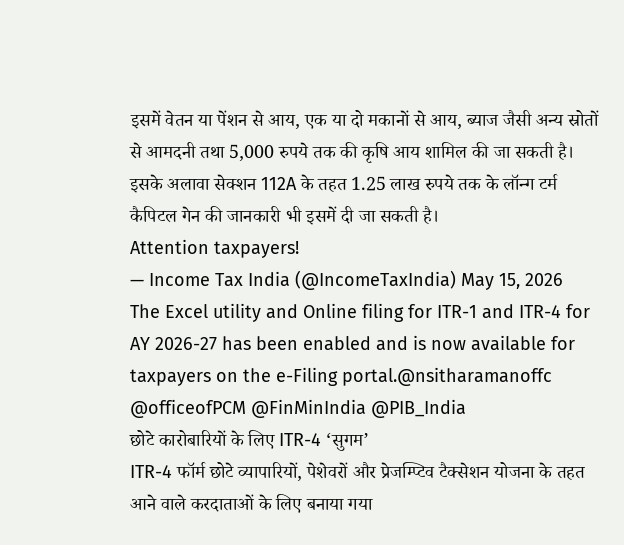इसमें वेतन या पेंशन से आय, एक या दो मकानों से आय, ब्याज जैसी अन्य स्रोतों से आमदनी तथा 5,000 रुपये तक की कृषि आय शामिल की जा सकती है। इसके अलावा सेक्शन 112A के तहत 1.25 लाख रुपये तक के लॉन्ग टर्म कैपिटल गेन की जानकारी भी इसमें दी जा सकती है।
Attention taxpayers!
— Income Tax India (@IncomeTaxIndia) May 15, 2026
The Excel utility and Online filing for ITR-1 and ITR-4 for AY 2026-27 has been enabled and is now available for taxpayers on the e-Filing portal.@nsitharamanoffc @officeofPCM @FinMinIndia @PIB_India
छोटे कारोबारियों के लिए ITR-4 ‘सुगम’
ITR-4 फॉर्म छोटे व्यापारियों, पेशेवरों और प्रेजम्प्टिव टैक्सेशन योजना के तहत आने वाले करदाताओं के लिए बनाया गया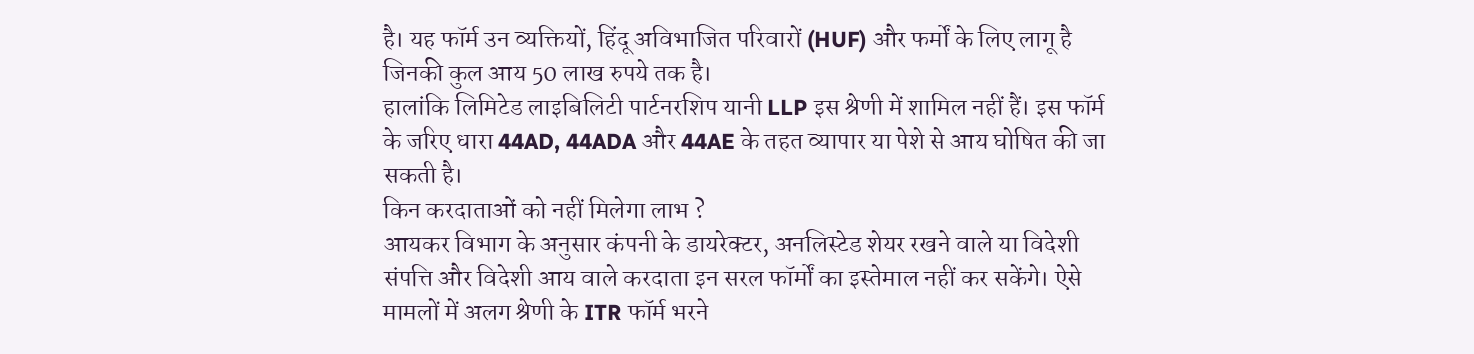है। यह फॉर्म उन व्यक्तियों, हिंदू अविभाजित परिवारों (HUF) और फर्मों के लिए लागू है जिनकी कुल आय 50 लाख रुपये तक है।
हालांकि लिमिटेड लाइबिलिटी पार्टनरशिप यानी LLP इस श्रेणी में शामिल नहीं हैं। इस फॉर्म के जरिए धारा 44AD, 44ADA और 44AE के तहत व्यापार या पेशे से आय घोषित की जा सकती है।
किन करदाताओं को नहीं मिलेगा लाभ ?
आयकर विभाग के अनुसार कंपनी के डायरेक्टर, अनलिस्टेड शेयर रखने वाले या विदेशी संपत्ति और विदेशी आय वाले करदाता इन सरल फॉर्मों का इस्तेमाल नहीं कर सकेंगे। ऐसे मामलों में अलग श्रेणी के ITR फॉर्म भरने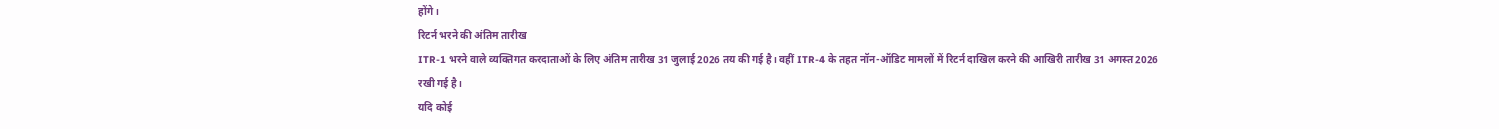होंगे।
रिटर्न भरने की अंतिम तारीख
ITR-1 भरने वाले व्यक्तिगत करदाताओं के लिए अंतिम तारीख 31 जुलाई 2026 तय की गई है। वहीं ITR-4 के तहत नॉन-ऑडिट मामलों में रिटर्न दाखिल करने की आखिरी तारीख 31 अगस्त 2026 रखी गई है।
यदि कोई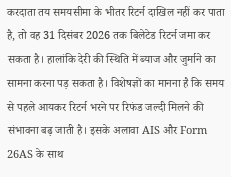करदाता तय समयसीमा के भीतर रिटर्न दाखिल नहीं कर पाता है, तो वह 31 दिसंबर 2026 तक बिलेटेड रिटर्न जमा कर सकता है। हालांकि देरी की स्थिति में ब्याज और जुर्माने का सामना करना पड़ सकता है। विशेषज्ञों का मानना है कि समय से पहले आयकर रिटर्न भरने पर रिफंड जल्दी मिलने की संभावना बढ़ जाती है। इसके अलावा AIS और Form 26AS के साथ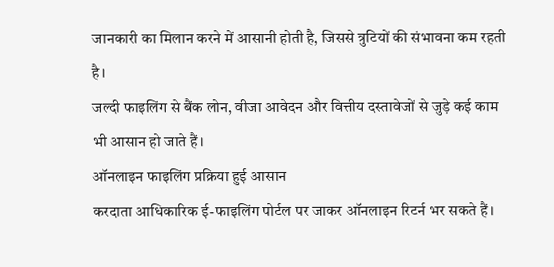जानकारी का मिलान करने में आसानी होती है, जिससे त्रुटियों की संभावना कम रहती है।
जल्दी फाइलिंग से बैंक लोन, वीजा आवेदन और वित्तीय दस्तावेजों से जुड़े कई काम भी आसान हो जाते हैं।
ऑनलाइन फाइलिंग प्रक्रिया हुई आसान
करदाता आधिकारिक ई-फाइलिंग पोर्टल पर जाकर ऑनलाइन रिटर्न भर सकते हैं।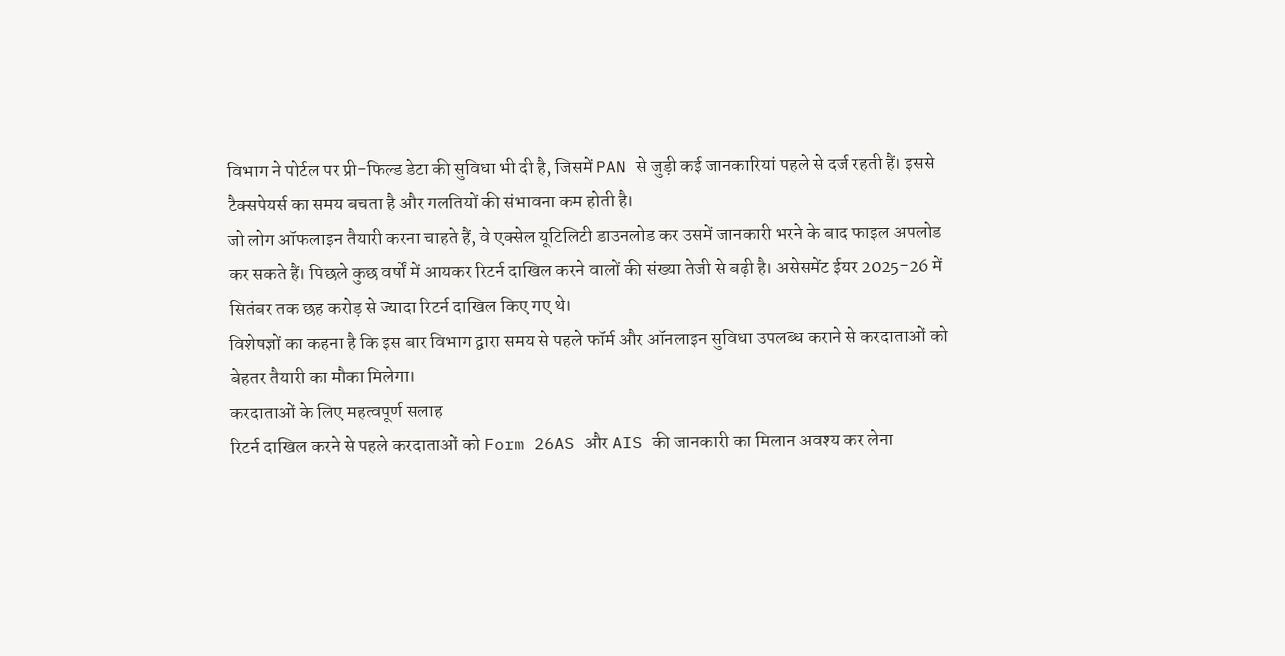विभाग ने पोर्टल पर प्री-फिल्ड डेटा की सुविधा भी दी है, जिसमें PAN से जुड़ी कई जानकारियां पहले से दर्ज रहती हैं। इससे टैक्सपेयर्स का समय बचता है और गलतियों की संभावना कम होती है।
जो लोग ऑफलाइन तैयारी करना चाहते हैं, वे एक्सेल यूटिलिटी डाउनलोड कर उसमें जानकारी भरने के बाद फाइल अपलोड कर सकते हैं। पिछले कुछ वर्षों में आयकर रिटर्न दाखिल करने वालों की संख्या तेजी से बढ़ी है। असेसमेंट ईयर 2025-26 में सितंबर तक छह करोड़ से ज्यादा रिटर्न दाखिल किए गए थे।
विशेषज्ञों का कहना है कि इस बार विभाग द्वारा समय से पहले फॉर्म और ऑनलाइन सुविधा उपलब्ध कराने से करदाताओं को बेहतर तैयारी का मौका मिलेगा।
करदाताओं के लिए महत्वपूर्ण सलाह
रिटर्न दाखिल करने से पहले करदाताओं को Form 26AS और AIS की जानकारी का मिलान अवश्य कर लेना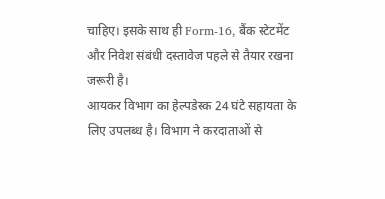चाहिए। इसके साथ ही Form-16, बैंक स्टेटमेंट और निवेश संबंधी दस्तावेज पहले से तैयार रखना जरूरी है।
आयकर विभाग का हेल्पडेस्क 24 घंटे सहायता के लिए उपलब्ध है। विभाग ने करदाताओं से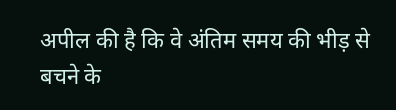अपील की है कि वे अंतिम समय की भीड़ से बचने के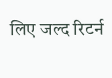लिए जल्द रिटर्न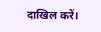दाखिल करें।